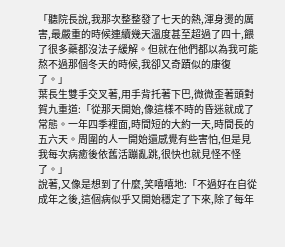「聽院長說,我那次整整發了七天的熱,渾身燙的厲害,最嚴重的時候連續幾天溫度甚至超過了四十,餵了很多藥都沒法子緩解。但就在他們都以為我可能熬不過那個冬天的時候,我卻又奇蹟似的康復了。」
葉長生雙手交叉著,用手背托著下巴,微微歪著頭對賀九重道:「從那天開始,像這樣不時的昏迷就成了常態。一年四季裡面,時間短的大約一天,時間長的五六天。周圍的人一開始還感覺有些害怕,但是見我每次病癒後依舊活蹦亂跳,很快也就見怪不怪了。」
說著,又像是想到了什麼,笑嘻嘻地:「不過好在自從成年之後,這個病似乎又開始穩定了下來,除了每年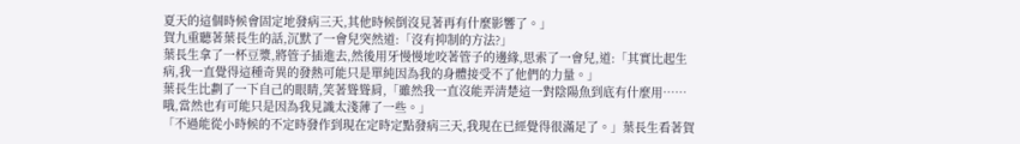夏天的這個時候會固定地發病三天,其他時候倒沒見著再有什麼影響了。」
賀九重聽著葉長生的話,沉默了一會兒突然道:「沒有抑制的方法?」
葉長生拿了一杯豆漿,將管子插進去,然後用牙慢慢地咬著管子的邊緣,思索了一會兒,道:「其實比起生病,我一直覺得這種奇異的發熱可能只是單純因為我的身體接受不了他們的力量。」
葉長生比劃了一下自己的眼睛,笑著聳聳肩,「雖然我一直沒能弄清楚這一對陰陽魚到底有什麼用……哦,當然也有可能只是因為我見識太淺薄了一些。」
「不過能從小時候的不定時發作到現在定時定點發病三天,我現在已經覺得很滿足了。」葉長生看著賀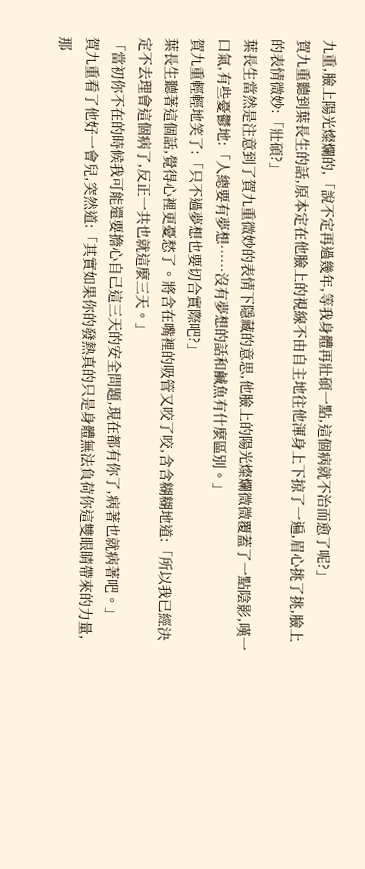九重,臉上陽光燦爛的,「說不定再過幾年,等我身體再壯碩一點,這個病就不治而愈了呢?」
賀九重聽到葉長生的話,原本定在他臉上的視線不由自主地往他渾身上下掠了一遍,眉心挑了挑,臉上的表情微妙:「壯碩?」
葉長生當然是注意到了賀九重微妙的表情下隱藏的意思,他臉上的陽光燦爛微微覆蓋了一點陰影,嘆一口氣,有些憂鬱地:「人總要有夢想……沒有夢想的話和鹹魚有什麼區別。」
賀九重輕輕地笑了:「只不過夢想也要切合實際吧?」
葉長生聽著這個話,覺得心裡更憂愁了。將含在嘴裡的吸管又咬了咬,含含糊糊地道:「所以我已經決定不去理會這個病了,反正一共也就這麼三天。」
「當初你不在的時候我可能還要擔心自己這三天的安全問題,現在都有你了,病著也就病著吧。」
賀九重看了他好一會兒,突然道:「其實如果你的發熱真的只是身體無法負荷你這雙眼睛帶來的力量,那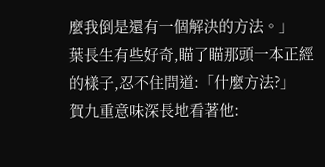麼我倒是還有一個解決的方法。」
葉長生有些好奇,瞄了瞄那頭一本正經的樣子,忍不住問道:「什麼方法?」
賀九重意味深長地看著他: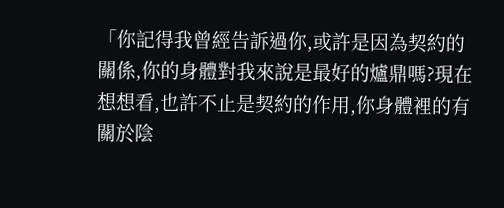「你記得我曾經告訴過你,或許是因為契約的關係,你的身體對我來說是最好的爐鼎嗎?現在想想看,也許不止是契約的作用,你身體裡的有關於陰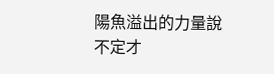陽魚溢出的力量說不定才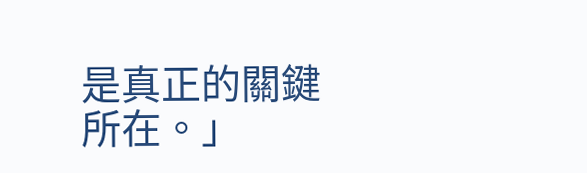是真正的關鍵所在。」